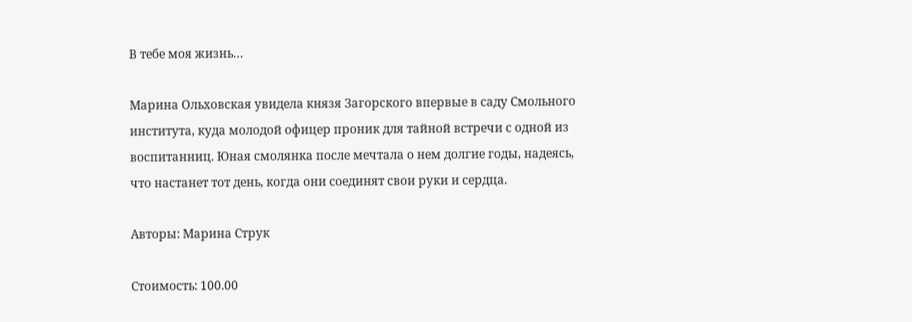В тебе моя жизнь…

Марина Ольховская увидела князя Загорского впервые в саду Смольного института, куда молодой офицер проник для тайной встречи с одной из воспитанниц. Юная смолянка после мечтала о нем долгие годы, надеясь, что настанет тот день, когда они соединят свои руки и сердца.

Авторы: Марина Струк

Стоимость: 100.00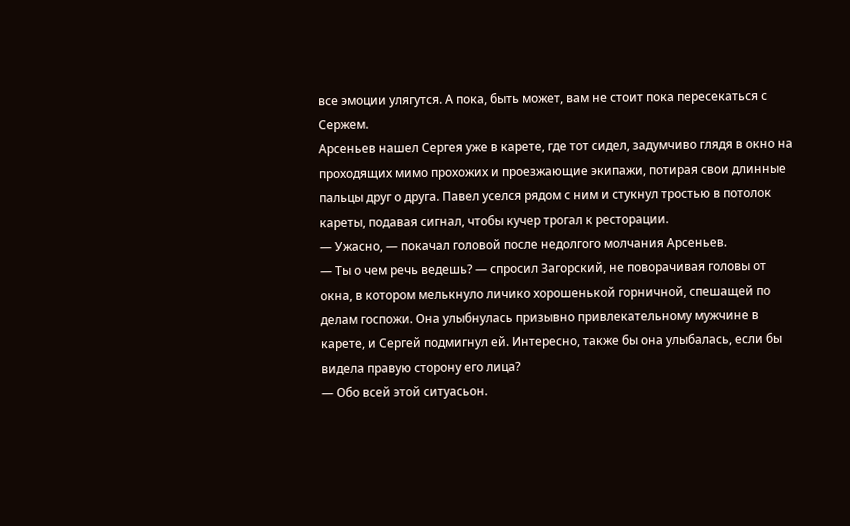все эмоции улягутся. А пока, быть может, вам не стоит пока пересекаться с Сержем.
Арсеньев нашел Сергея уже в карете, где тот сидел, задумчиво глядя в окно на проходящих мимо прохожих и проезжающие экипажи, потирая свои длинные пальцы друг о друга. Павел уселся рядом с ним и стукнул тростью в потолок кареты, подавая сигнал, чтобы кучер трогал к ресторации.
— Ужасно, — покачал головой после недолгого молчания Арсеньев.
— Ты о чем речь ведешь? — спросил Загорский, не поворачивая головы от окна, в котором мелькнуло личико хорошенькой горничной, спешащей по делам госпожи. Она улыбнулась призывно привлекательному мужчине в карете, и Сергей подмигнул ей. Интересно, также бы она улыбалась, если бы видела правую сторону его лица?
— Обо всей этой ситуасьон.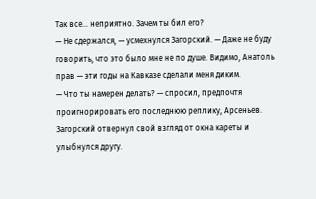Так все… неприятно. Зачем ты бил его?
— Не сдержался, — усмехнулся Загорский. — Даже не буду говорить, что это было мне не по душе. Видимо, Анатоль прав — эти годы на Кавказе сделали меня диким.
— Что ты намерен делать? — спросил, предпочтя проигнорировать его последнюю реплику, Арсеньев. Загорский отвернул свой взгляд от окна кареты и улыбнулся другу.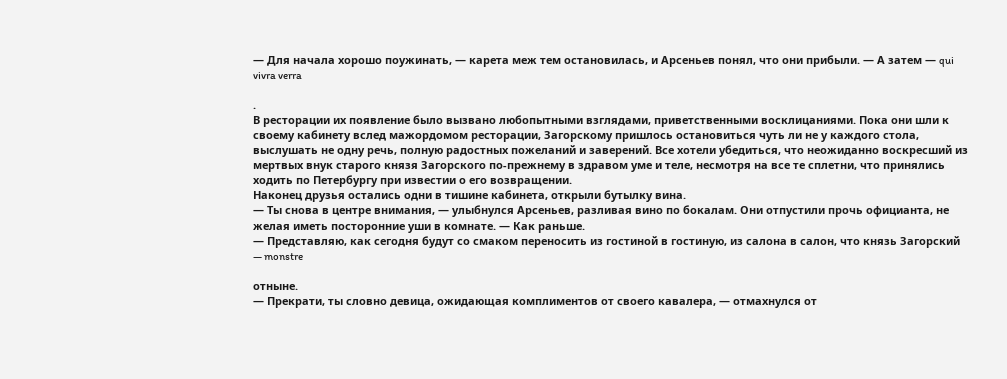— Для начала хорошо поужинать, — карета меж тем остановилась, и Арсеньев понял, что они прибыли. — А затем — qui vivra verra

.
В ресторации их появление было вызвано любопытными взглядами, приветственными восклицаниями. Пока они шли к своему кабинету вслед мажордомом ресторации, Загорскому пришлось остановиться чуть ли не у каждого стола, выслушать не одну речь, полную радостных пожеланий и заверений. Все хотели убедиться, что неожиданно воскресший из мертвых внук старого князя Загорского по-прежнему в здравом уме и теле, несмотря на все те сплетни, что принялись ходить по Петербургу при известии о его возвращении.
Наконец друзья остались одни в тишине кабинета, открыли бутылку вина.
— Ты снова в центре внимания, — улыбнулся Арсеньев, разливая вино по бокалам. Они отпустили прочь официанта, не желая иметь посторонние уши в комнате. — Как раньше.
— Представляю, как сегодня будут со смаком переносить из гостиной в гостиную, из салона в салон, что князь Загорский — monstre

отныне.
— Прекрати, ты словно девица, ожидающая комплиментов от своего кавалера, — отмахнулся от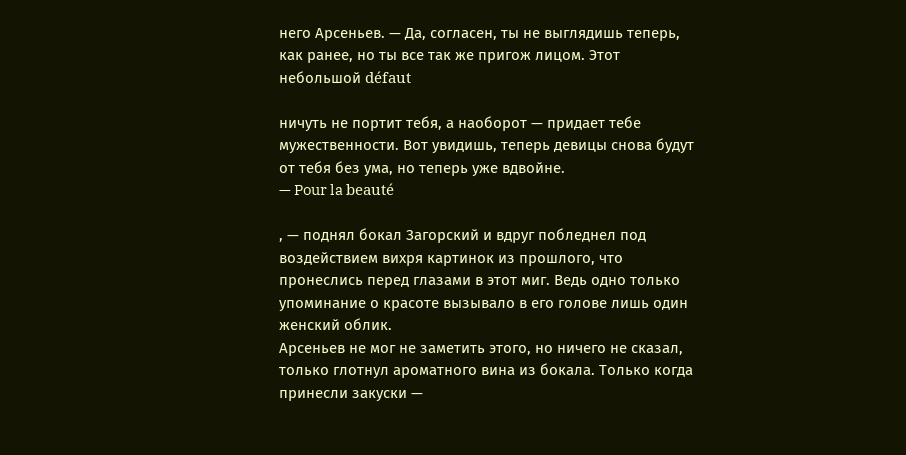него Арсеньев. — Да, согласен, ты не выглядишь теперь, как ранее, но ты все так же пригож лицом. Этот небольшой défaut

ничуть не портит тебя, а наоборот — придает тебе мужественности. Вот увидишь, теперь девицы снова будут от тебя без ума, но теперь уже вдвойне.
— Pour la beauté

, — поднял бокал Загорский и вдруг побледнел под воздействием вихря картинок из прошлого, что пронеслись перед глазами в этот миг. Ведь одно только упоминание о красоте вызывало в его голове лишь один женский облик.
Арсеньев не мог не заметить этого, но ничего не сказал, только глотнул ароматного вина из бокала. Только когда принесли закуски —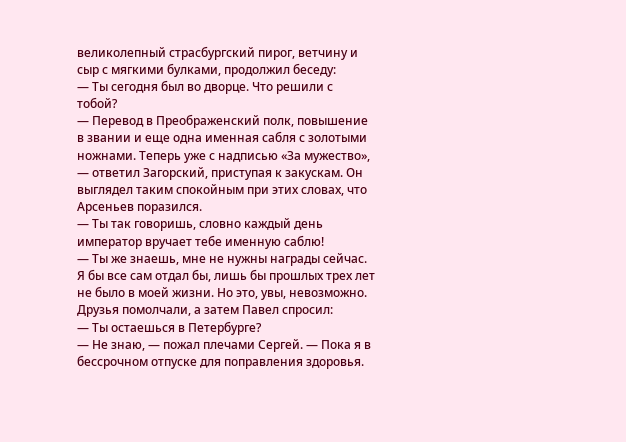великолепный страсбургский пирог, ветчину и сыр с мягкими булками, продолжил беседу:
— Ты сегодня был во дворце. Что решили с тобой?
— Перевод в Преображенский полк, повышение в звании и еще одна именная сабля с золотыми ножнами. Теперь уже с надписью «За мужество», — ответил Загорский, приступая к закускам. Он выглядел таким спокойным при этих словах, что Арсеньев поразился.
— Ты так говоришь, словно каждый день император вручает тебе именную саблю!
— Ты же знаешь, мне не нужны награды сейчас. Я бы все сам отдал бы, лишь бы прошлых трех лет не было в моей жизни. Но это, увы, невозможно.
Друзья помолчали, а затем Павел спросил:
— Ты остаешься в Петербурге?
— Не знаю, — пожал плечами Сергей. — Пока я в бессрочном отпуске для поправления здоровья.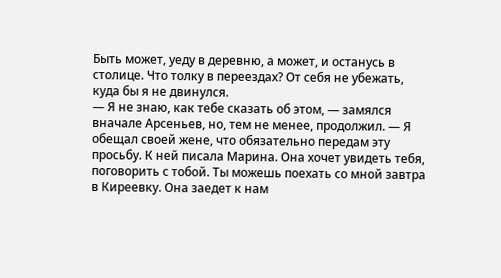Быть может, уеду в деревню, а может, и останусь в столице. Что толку в переездах? От себя не убежать, куда бы я не двинулся.
— Я не знаю, как тебе сказать об этом, — замялся вначале Арсеньев, но, тем не менее, продолжил. — Я обещал своей жене, что обязательно передам эту просьбу. К ней писала Марина. Она хочет увидеть тебя, поговорить с тобой. Ты можешь поехать со мной завтра в Киреевку. Она заедет к нам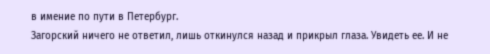в имение по пути в Петербург.
Загорский ничего не ответил, лишь откинулся назад и прикрыл глаза. Увидеть ее. И не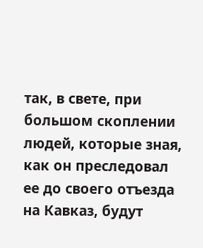так, в свете, при большом скоплении людей, которые зная, как он преследовал ее до своего отъезда на Кавказ, будут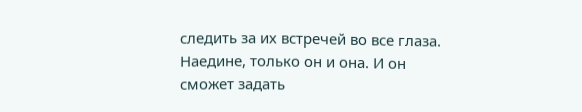следить за их встречей во все глаза. Наедине, только он и она. И он сможет задать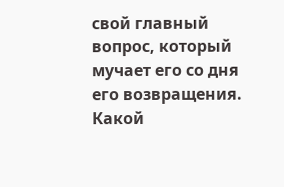свой главный вопрос, который мучает его со дня его возвращения. Какой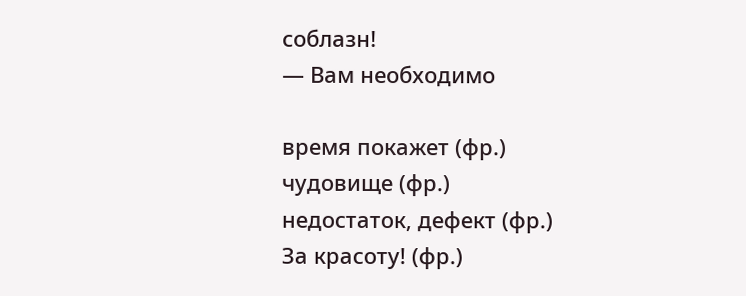соблазн!
— Вам необходимо

время покажет (фр.)
чудовище (фр.)
недостаток, дефект (фр.)
За красоту! (фр.)